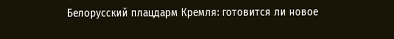Белорусский плацдарм Кремля: готовится ли новое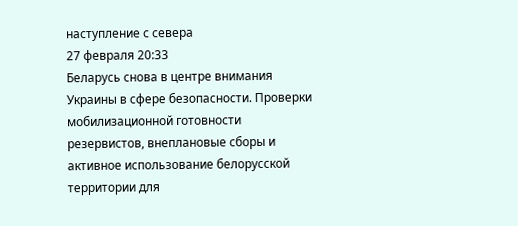наступление с севера
27 февраля 20:33
Беларусь снова в центре внимания Украины в сфере безопасности. Проверки мобилизационной готовности резервистов, внеплановые сборы и активное использование белорусской территории для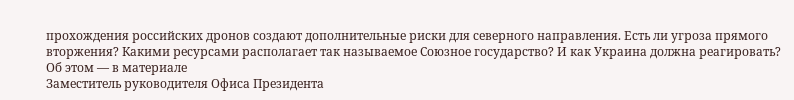прохождения российских дронов создают дополнительные риски для северного направления. Есть ли угроза прямого вторжения? Какими ресурсами располагает так называемое Союзное государство? И как Украина должна реагировать? Об этом — в материале
Заместитель руководителя Офиса Президента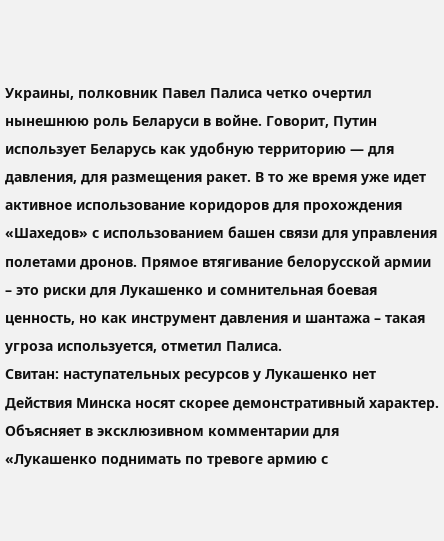Украины, полковник Павел Палиса четко очертил нынешнюю роль Беларуси в войне. Говорит, Путин использует Беларусь как удобную территорию — для давления, для размещения ракет. В то же время уже идет активное использование коридоров для прохождения «Шахедов» с использованием башен связи для управления полетами дронов. Прямое втягивание белорусской армии – это риски для Лукашенко и сомнительная боевая ценность, но как инструмент давления и шантажа – такая угроза используется, отметил Палиса.
Свитан: наступательных ресурсов у Лукашенко нет
Действия Минска носят скорее демонстративный характер. Объясняет в эксклюзивном комментарии для
«Лукашенко поднимать по тревоге армию с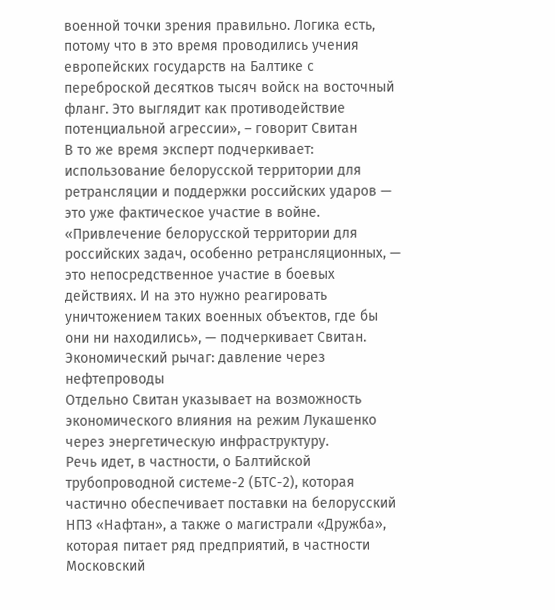военной точки зрения правильно. Логика есть, потому что в это время проводились учения европейских государств на Балтике с переброской десятков тысяч войск на восточный фланг. Это выглядит как противодействие потенциальной агрессии», – говорит Свитан
В то же время эксперт подчеркивает: использование белорусской территории для ретрансляции и поддержки российских ударов — это уже фактическое участие в войне.
«Привлечение белорусской территории для российских задач, особенно ретрансляционных, — это непосредственное участие в боевых действиях. И на это нужно реагировать уничтожением таких военных объектов, где бы они ни находились», — подчеркивает Свитан.
Экономический рычаг: давление через нефтепроводы
Отдельно Свитан указывает на возможность экономического влияния на режим Лукашенко через энергетическую инфраструктуру.
Речь идет, в частности, о Балтийской трубопроводной системе-2 (БТС-2), которая частично обеспечивает поставки на белорусский НПЗ «Нафтан», а также о магистрали «Дружба», которая питает ряд предприятий, в частности Московский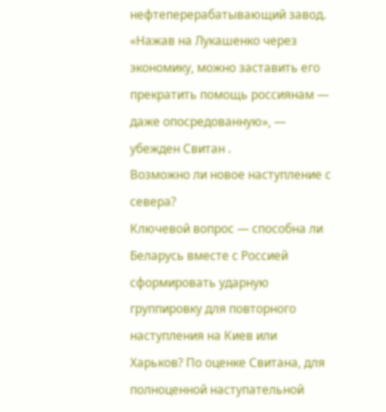нефтеперерабатывающий завод.
«Нажав на Лукашенко через экономику, можно заставить его прекратить помощь россиянам — даже опосредованную», — убежден Свитан .
Возможно ли новое наступление с севера?
Ключевой вопрос — способна ли Беларусь вместе с Россией сформировать ударную группировку для повторного наступления на Киев или Харьков? По оценке Свитана, для полноценной наступательной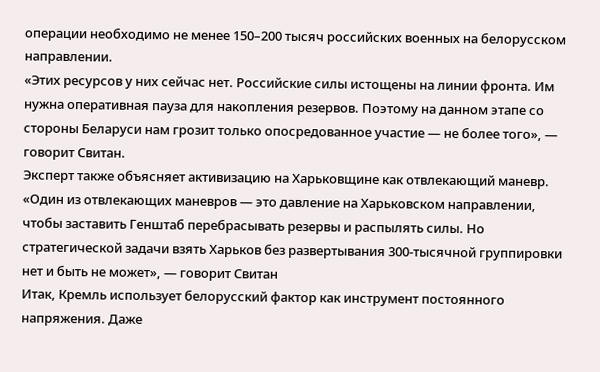операции необходимо не менее 150–200 тысяч российских военных на белорусском направлении.
«Этих ресурсов у них сейчас нет. Российские силы истощены на линии фронта. Им нужна оперативная пауза для накопления резервов. Поэтому на данном этапе со стороны Беларуси нам грозит только опосредованное участие — не более того», — говорит Свитан.
Эксперт также объясняет активизацию на Харьковщине как отвлекающий маневр.
«Один из отвлекающих маневров — это давление на Харьковском направлении, чтобы заставить Генштаб перебрасывать резервы и распылять силы. Но стратегической задачи взять Харьков без развертывания 300-тысячной группировки нет и быть не может», — говорит Свитан
Итак, Кремль использует белорусский фактор как инструмент постоянного напряжения. Даже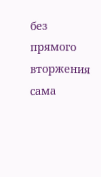без прямого вторжения сама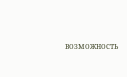возможность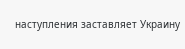наступления заставляет Украину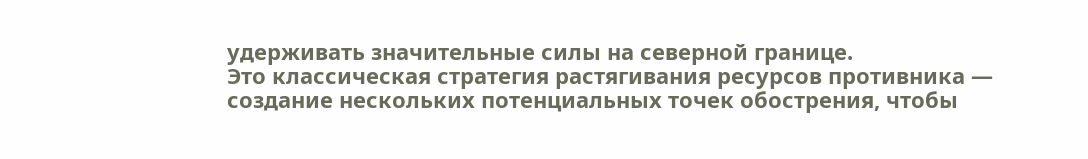удерживать значительные силы на северной границе.
Это классическая стратегия растягивания ресурсов противника — создание нескольких потенциальных точек обострения, чтобы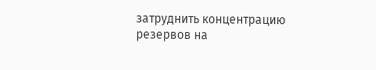затруднить концентрацию резервов на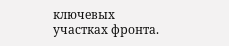ключевых участках фронта.